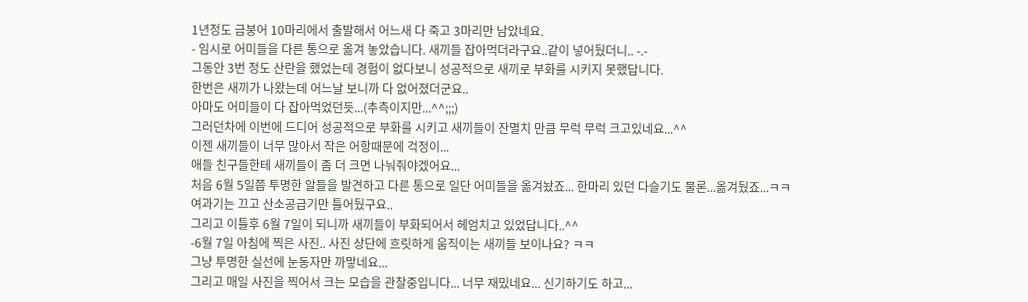1년정도 금붕어 10마리에서 출발해서 어느새 다 죽고 3마리만 남았네요.
- 임시로 어미들을 다른 통으로 옮겨 놓았습니다. 새끼들 잡아먹더라구요..같이 넣어뒀더니.. -.-
그동안 3번 정도 산란을 했었는데 경험이 없다보니 성공적으로 새끼로 부화를 시키지 못했답니다.
한번은 새끼가 나왔는데 어느날 보니까 다 없어졌더군요..
아마도 어미들이 다 잡아먹었던듯...(추측이지만...^^;;;)
그러던차에 이번에 드디어 성공적으로 부화를 시키고 새끼들이 잔멸치 만큼 무럭 무럭 크고있네요...^^
이젠 새끼들이 너무 많아서 작은 어항때문에 걱정이...
애들 친구들한테 새끼들이 좀 더 크면 나눠줘야겠어요...
처음 6월 5일쯤 투명한 알들을 발견하고 다른 통으로 일단 어미들을 옮겨놨죠... 한마리 있던 다슬기도 물론...옮겨뒀죠...ㅋㅋ
여과기는 끄고 산소공급기만 틀어뒀구요..
그리고 이틀후 6월 7일이 되니까 새끼들이 부화되어서 헤엄치고 있었답니다..^^
-6월 7일 아침에 찍은 사진.. 사진 상단에 흐릿하게 움직이는 새끼들 보이나요? ㅋㅋ
그냥 투명한 실선에 눈동자만 까맣네요...
그리고 매일 사진을 찍어서 크는 모습을 관찰중입니다... 너무 재밌네요... 신기하기도 하고...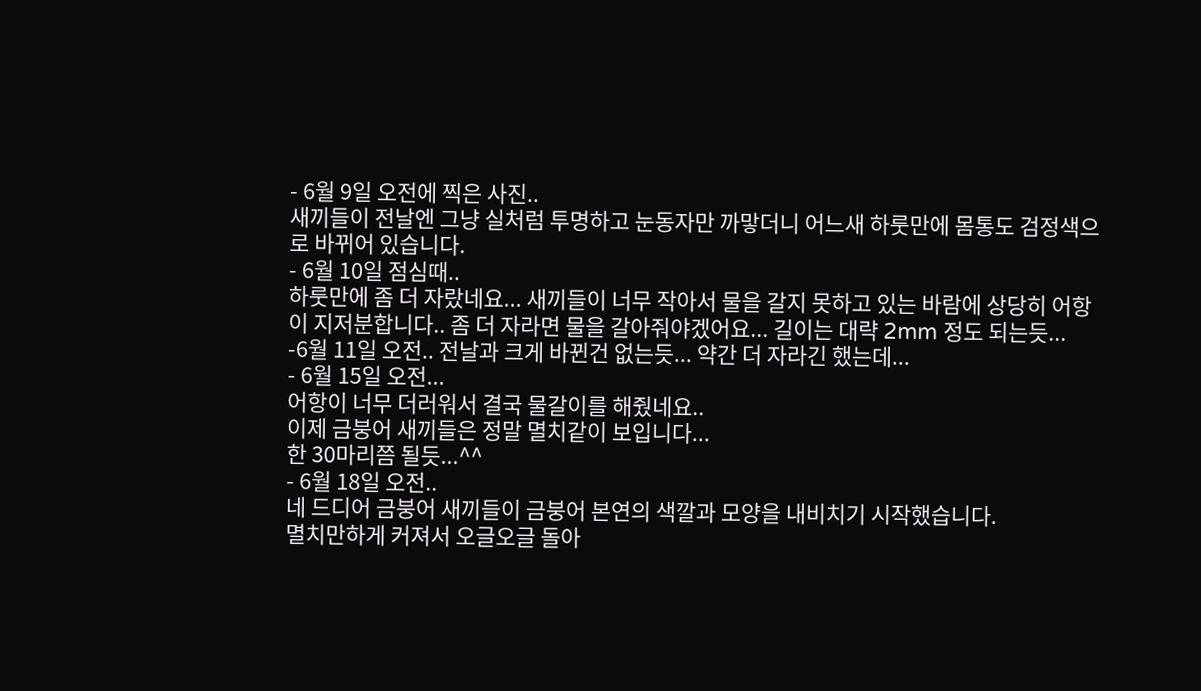- 6월 9일 오전에 찍은 사진..
새끼들이 전날엔 그냥 실처럼 투명하고 눈동자만 까맣더니 어느새 하룻만에 몸통도 검정색으로 바뀌어 있습니다.
- 6월 10일 점심때..
하룻만에 좀 더 자랐네요... 새끼들이 너무 작아서 물을 갈지 못하고 있는 바람에 상당히 어항이 지저분합니다.. 좀 더 자라면 물을 갈아줘야겠어요... 길이는 대략 2mm 정도 되는듯...
-6월 11일 오전.. 전날과 크게 바뀐건 없는듯... 약간 더 자라긴 했는데...
- 6월 15일 오전...
어항이 너무 더러워서 결국 물갈이를 해줬네요..
이제 금붕어 새끼들은 정말 멸치같이 보입니다...
한 30마리쯤 될듯...^^
- 6월 18일 오전..
네 드디어 금붕어 새끼들이 금붕어 본연의 색깔과 모양을 내비치기 시작했습니다.
멸치만하게 커져서 오글오글 돌아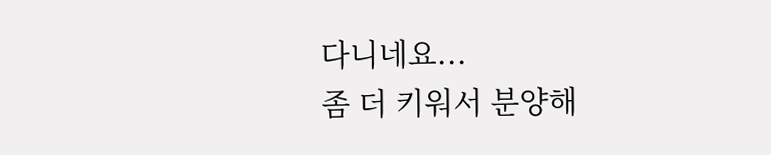다니네요...
좀 더 키워서 분양해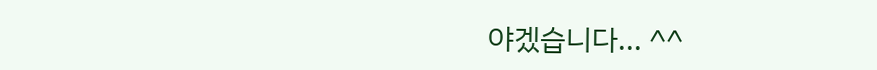야겠습니다... ^^